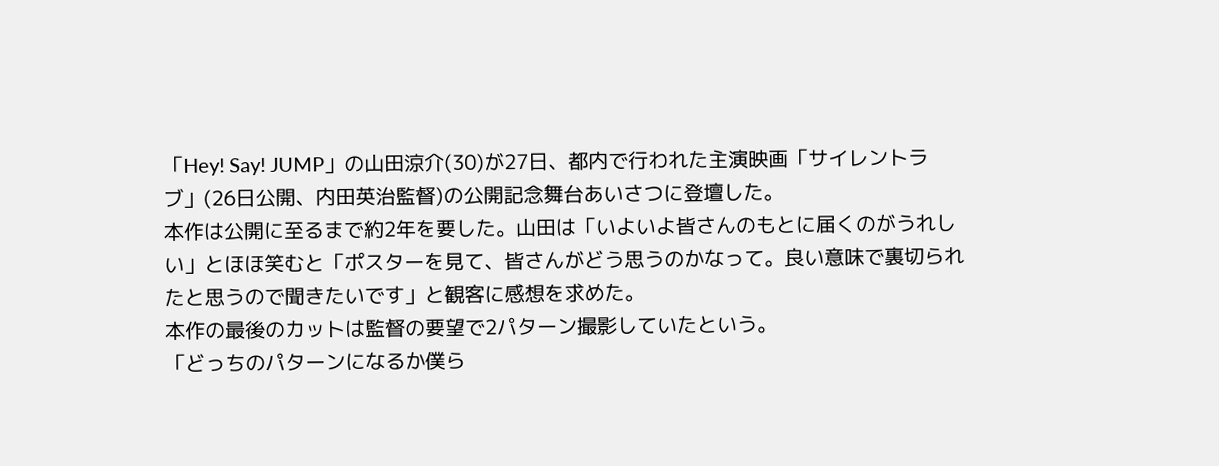「Hey! Say! JUMP」の山田涼介(30)が27日、都内で行われた主演映画「サイレントラブ」(26日公開、内田英治監督)の公開記念舞台あいさつに登壇した。
本作は公開に至るまで約2年を要した。山田は「いよいよ皆さんのもとに届くのがうれしい」とほほ笑むと「ポスターを見て、皆さんがどう思うのかなって。良い意味で裏切られたと思うので聞きたいです」と観客に感想を求めた。
本作の最後のカットは監督の要望で2パターン撮影していたという。
「どっちのパターンになるか僕ら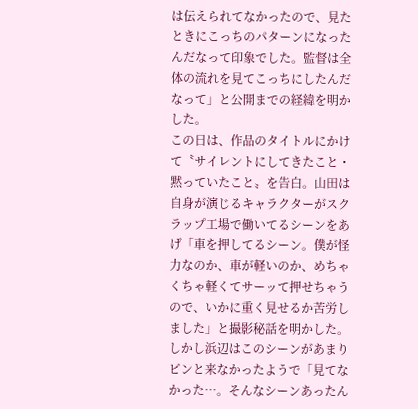は伝えられてなかったので、見たときにこっちのパターンになったんだなって印象でした。監督は全体の流れを見てこっちにしたんだなって」と公開までの経緯を明かした。
この日は、作品のタイトルにかけて〝サイレントにしてきたこと・黙っていたこと〟を告白。山田は自身が演じるキャラクターがスクラップ工場で働いてるシーンをあげ「車を押してるシーン。僕が怪力なのか、車が軽いのか、めちゃくちゃ軽くてサーッて押せちゃうので、いかに重く見せるか苦労しました」と撮影秘話を明かした。
しかし浜辺はこのシーンがあまりピンと来なかったようで「見てなかった…。そんなシーンあったん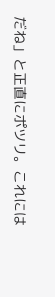だね」と正直にポツリ。これには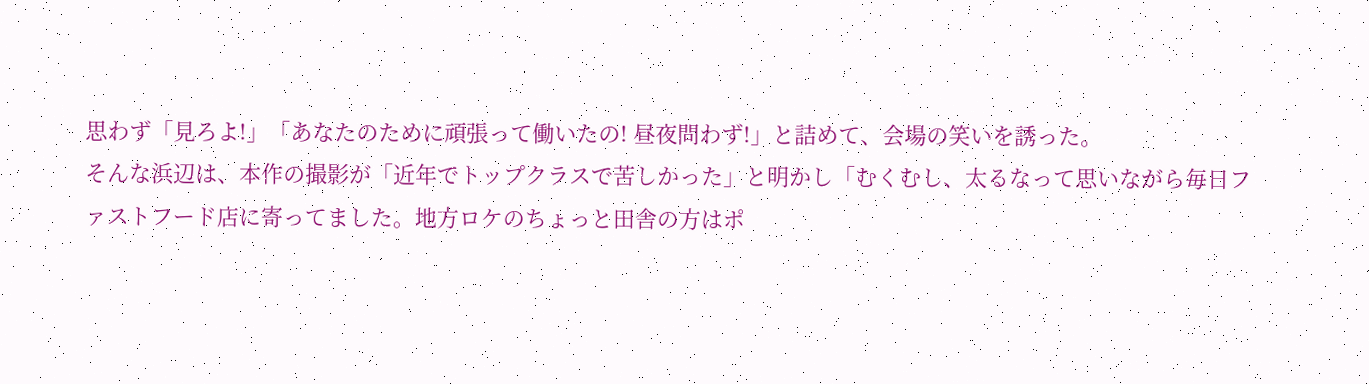思わず「見ろよ!」「あなたのために頑張って働いたの! 昼夜問わず!」と詰めて、会場の笑いを誘った。
そんな浜辺は、本作の撮影が「近年でトップクラスで苦しかった」と明かし「むくむし、太るなって思いながら毎日ファストフード店に寄ってました。地方ロケのちょっと田舎の方はポ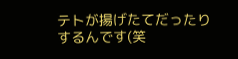テトが揚げたてだったりするんです(笑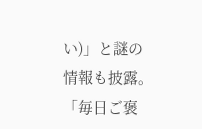い)」と謎の情報も披露。「毎日ご褒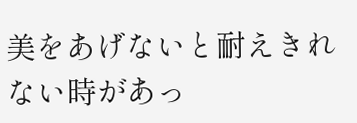美をあげないと耐えきれない時があっ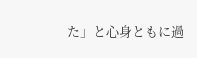た」と心身ともに過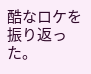酷なロケを振り返った。